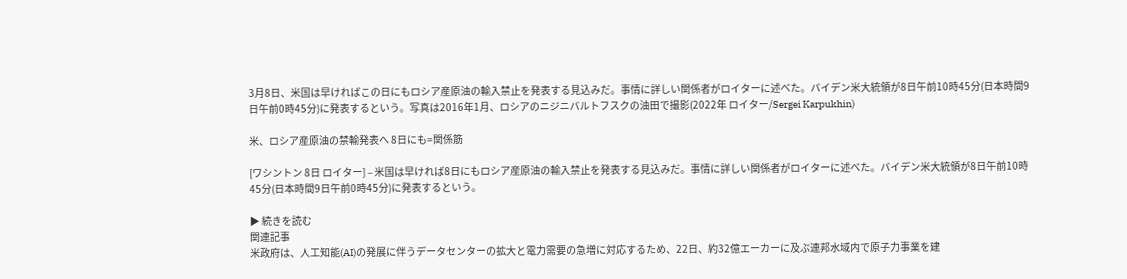3月8日、米国は早ければこの日にもロシア産原油の輸入禁止を発表する見込みだ。事情に詳しい関係者がロイターに述べた。バイデン米大統領が8日午前10時45分(日本時間9日午前0時45分)に発表するという。写真は2016年1月、ロシアのニジニバルトフスクの油田で撮影(2022年 ロイター/Sergei Karpukhin)

米、ロシア産原油の禁輸発表へ 8日にも=関係筋

[ワシントン 8日 ロイター] – 米国は早ければ8日にもロシア産原油の輸入禁止を発表する見込みだ。事情に詳しい関係者がロイターに述べた。バイデン米大統領が8日午前10時45分(日本時間9日午前0時45分)に発表するという。

▶ 続きを読む
関連記事
米政府は、人工知能(AI)の発展に伴うデータセンターの拡大と電力需要の急増に対応するため、22日、約32億エーカーに及ぶ連邦水域内で原子力事業を建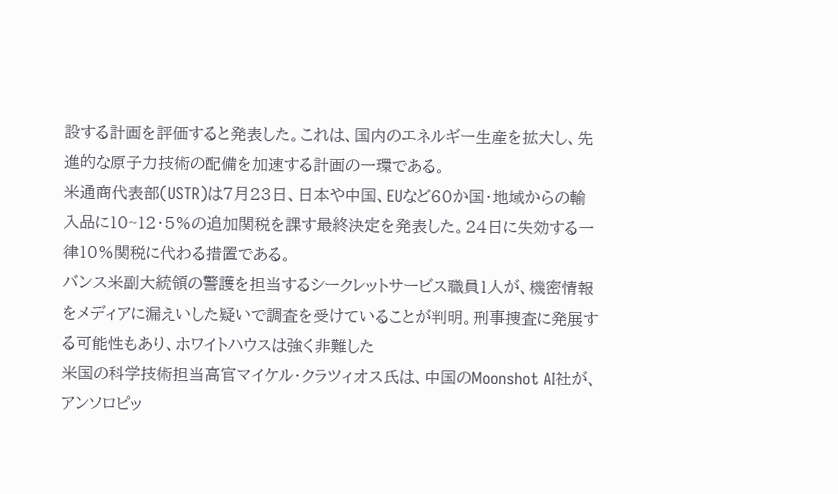設する計画を評価すると発表した。これは、国内のエネルギー生産を拡大し、先進的な原子力技術の配備を加速する計画の一環である。
米通商代表部(USTR)は7月23日、日本や中国、EUなど60か国・地域からの輸入品に10~12・5%の追加関税を課す最終決定を発表した。24日に失効する一律10%関税に代わる措置である。
バンス米副大統領の警護を担当するシークレットサービス職員1人が、機密情報をメディアに漏えいした疑いで調査を受けていることが判明。刑事捜査に発展する可能性もあり、ホワイトハウスは強く非難した
米国の科学技術担当高官マイケル・クラツィオス氏は、中国のMoonshot AI社が、アンソロピッ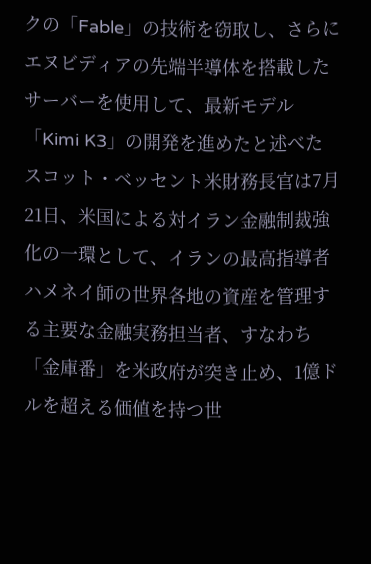クの「Fable」の技術を窃取し、さらにエヌビディアの先端半導体を搭載したサーバーを使用して、最新モデル「Kimi K3」の開発を進めたと述べた
スコット・ベッセント米財務長官は7月21日、米国による対イラン金融制裁強化の一環として、イランの最高指導者ハメネイ師の世界各地の資産を管理する主要な金融実務担当者、すなわち「金庫番」を米政府が突き止め、1億ドルを超える価値を持つ世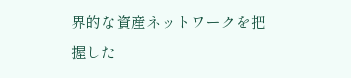界的な資産ネットワークを把握した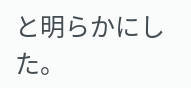と明らかにした。